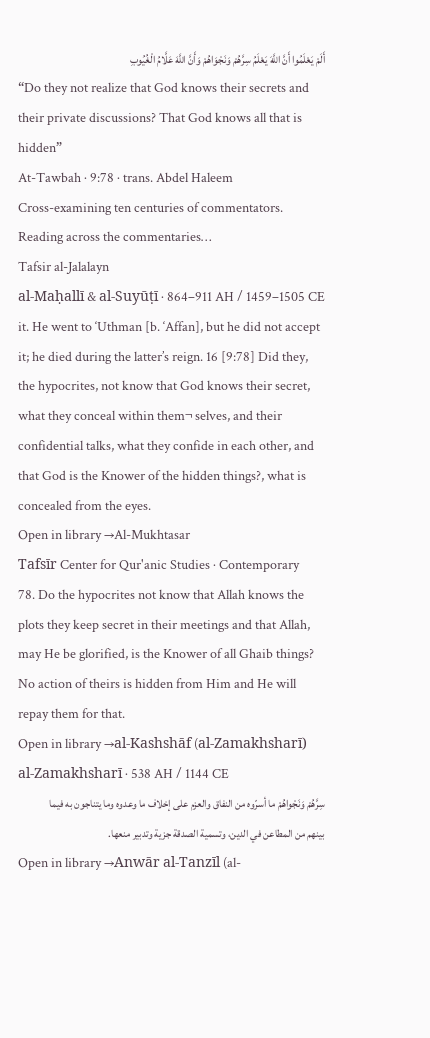أَلَمْ يَعْلَمُوا أَنَّ اللَّهَ يَعْلَمُ سِرَّهُمْ وَنَجْوَاهُمْ وَأَنَّ اللَّهَ عَلَّامُ الْغُيُوبِ
“Do they not realize that God knows their secrets and their private discussions? That God knows all that is hidden”
At-Tawbah · 9:78 · trans. Abdel Haleem
Cross-examining ten centuries of commentators.
Reading across the commentaries…
Tafsir al-Jalalayn
al-Maḥallī & al-Suyūṭī · 864–911 AH / 1459–1505 CE
it. He went to ‘Uthman [b. ‘Affan], but he did not accept it; he died during the latter’s reign. 16 [9:78] Did they, the hypocrites, not know that God knows their secret, what they conceal within them¬ selves, and their confidential talks, what they confide in each other, and that God is the Knower of the hidden things?, what is concealed from the eyes.
Open in library →Al-Mukhtasar
Tafsīr Center for Qur'anic Studies · Contemporary
78. Do the hypocrites not know that Allah knows the plots they keep secret in their meetings and that Allah, may He be glorified, is the Knower of all Ghaib things? No action of theirs is hidden from Him and He will repay them for that.
Open in library →al-Kashshāf (al-Zamakhsharī)
al-Zamakhsharī · 538 AH / 1144 CE
سِرَّهُمْ وَنَجْواهُمْ ما أسرّوه من النفاق والعزم على إخلاف ما وعدوه وما يتناجون به فيما بينهم من المطاعن في الدين، وتسمية الصدقة جزية وتدبير منعها.
Open in library →Anwār al-Tanzīl (al-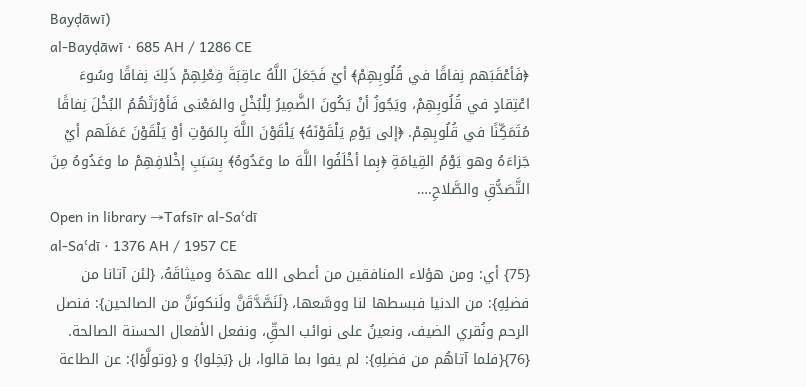Bayḍāwī)
al-Bayḍāwī · 685 AH / 1286 CE
﴿فَأعْقَبَهم نِفاقًا في قُلُوبِهِمْ﴾ أيْ فَجَعَلَ اللَّهُ عاقِبَةَ فِعْلِهِمْ ذَلِكَ نِفاقًا وسُوءَ اعْتِقادٍ في قُلُوبِهِمْ، ويَجُوزُ أنْ يَكُونَ الضَّمِيرُ لِلْبُخْلِ والمَعْنى فَأوْرَثَهُمُ البُخْلَ نِفاقًا مُتَمَكِّنًا في قُلُوبِهِمْ. ﴿إلى يَوْمِ يَلْقَوْنَهُ﴾ يَلْقَوْنَ اللَّهَ بِالمَوْتِ أوْ يَلْقَوْنَ عَمَلَهم أيْ جَزاءَهُ وهو يَوْمُ القِيامَةِ ﴿بِما أخْلَفُوا اللَّهَ ما وعَدُوهُ﴾ بِسَبَبِ إخْلافِهِمْ ما وعَدُوهُ مِنَ التَّصَدُّقِ والصَّلاحِ.…
Open in library →Tafsīr al-Saʿdī
al-Saʿdī · 1376 AH / 1957 CE
{75} أي: ومن هؤلاء المنافقين من أعطى الله عهدَهُ وميثاقَهُ، {لئن آتانا من فضلِهِ}: من الدنيا فبسطها لنا ووسَّعها، {لَنَصَّدَّقَنَّ ولَنكونَنَّ من الصالحين}: فنصل الرحم ونُقري الضيف، ونعينُ على نوائب الحقِّ، ونفعل الأفعال الحسنة الصالحة. {76}{فلما آتاهُم من فضلِهِ}: لم يفوا بما قالوا، بل {بَخِلوا} و {وتولَّوۡا}: عن الطاعة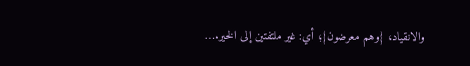والانقياد، {وهم معرضون}؛ أي: غير ملتفتين إلى الخير.…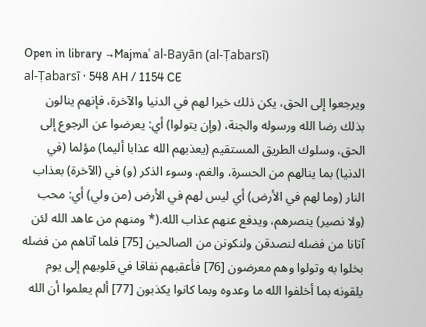Open in library →Majmaʿ al-Bayān (al-Ṭabarsī)
al-Ṭabarsī · 548 AH / 1154 CE
ويرجعوا إلى الحق، يكن ذلك خيرا لهم في الدنيا والآخرة، فإنهم ينالون بذلك رضا الله ورسوله والجنة، (وإن يتولوا) أي: يعرضوا عن الرجوع إلى الحق، وسلوك الطريق المستقيم (يعذبهم الله عذابا أليما) مؤلما (في الدنيا) بما ينالهم من الحسرة، والغم، وسوء الذكر (و) في (الآخرة) بعذاب النار (وما لهم في الأرض) أي ليس لهم في الأرض (من ولي) أي: محب (ولا نصير) ينصرهم، ويدفع عنهم عذاب الله.(* ومنهم من عاهد الله لئن آتانا من فضله لنصدقن ولنكونن من الصالحين [75] فلما آتاهم من فضله بخلوا به وتولوا وهم معرضون [76] فأعقبهم نفاقا في قلوبهم إلى يوم يلقونه بما أخلفوا الله ما وعدوه وبما كانوا يكذبون [77] ألم يعلموا أن الله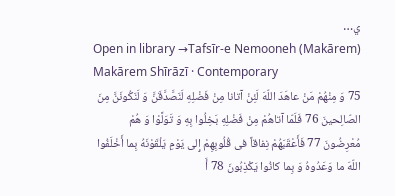ي…
Open in library →Tafsīr-e Nemooneh (Makārem)
Makārem Shīrāzī · Contemporary
75 وَ مِنْهُمْ مَنْ عاهَدَ اللّهَ لَئِنْ آتانا مِنْ فَضْلِهِ لَنَصَّدَّقَنَّ وَ لَنَکُونَنَّ مِنَ الصّالِحینَ 76 فَلَمّا آتاهُمْ مِنْ فَضْلِهِ بَخِلُوا بِهِ وَ تَوَلَّوْا وَ هُمْ مُعْرِضُونَ 77 فَأَعْقَبَهُمْ نِفاقاً فی قُلُوبِهِمْ إِلى یَوْمِ یَلْقَوْنَهُ بِما أَخْلَفُوا اللّهَ ما وَعَدُوهُ وَ بِما کانُوا یَکْذِبُونَ 78 أَ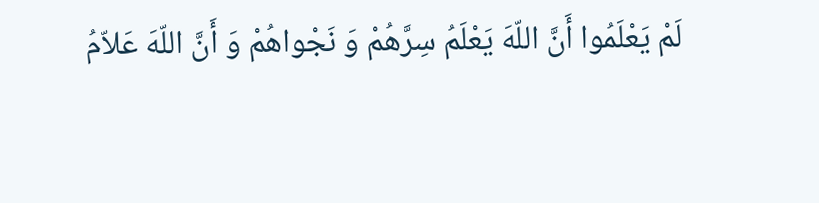لَمْ یَعْلَمُوا أَنَّ اللّهَ یَعْلَمُ سِرَّهُمْ وَ نَجْواهُمْ وَ أَنَّ اللّهَ عَلاّمُ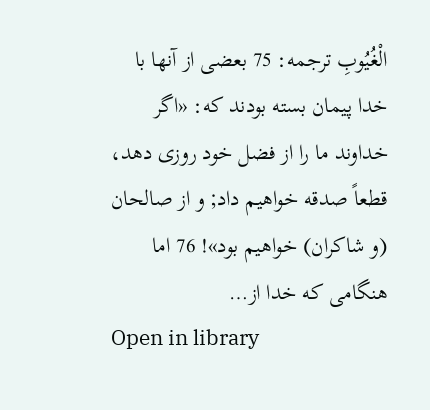الْغُیُوبِ ترجمه: 75 بعضى از آنها با خدا پیمان بسته بودند که: «اگر خداوند ما را از فضل خود روزى دهد، قطعاً صدقه خواهیم داد; و از صالحان (و شاکران) خواهیم بود»! 76 اما هنگامى که خدا از…
Open in library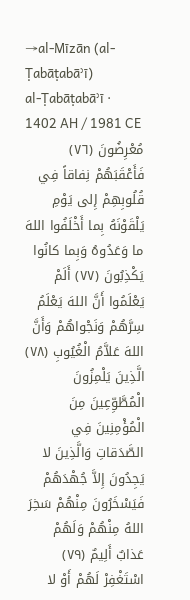→al-Mīzān (al-Ṭabāṭabāʾī)
al-Ṭabāṭabāʾī · 1402 AH / 1981 CE
مُعْرِضُونَ (٧٦) فَأَعْقَبَهُمْ نِفاقاً فِي قُلُوبِهِمْ إِلى يَوْمِ يَلْقَوْنَهُ بِما أَخْلَفُوا اللهَ ما وَعَدُوهُ وَبِما كانُوا يَكْذِبُونَ (٧٧) أَلَمْ يَعْلَمُوا أَنَّ اللهَ يَعْلَمُ سِرَّهُمْ وَنَجْواهُمْ وَأَنَّ اللهَ عَلاَّمُ الْغُيُوبِ (٧٨) الَّذِينَ يَلْمِزُونَ الْمُطَّوِّعِينَ مِنَ الْمُؤْمِنِينَ فِي الصَّدَقاتِ وَالَّذِينَ لا يَجِدُونَ إِلاَّ جُهْدَهُمْ فَيَسْخَرُونَ مِنْهُمْ سَخِرَ اللهُ مِنْهُمْ وَلَهُمْ عَذابٌ أَلِيمٌ (٧٩) اسْتَغْفِرْ لَهُمْ أَوْ لا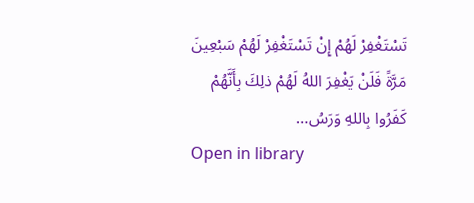تَسْتَغْفِرْ لَهُمْ إِنْ تَسْتَغْفِرْ لَهُمْ سَبْعِينَ مَرَّةً فَلَنْ يَغْفِرَ اللهُ لَهُمْ ذلِكَ بِأَنَّهُمْ كَفَرُوا بِاللهِ وَرَسُ…
Open in library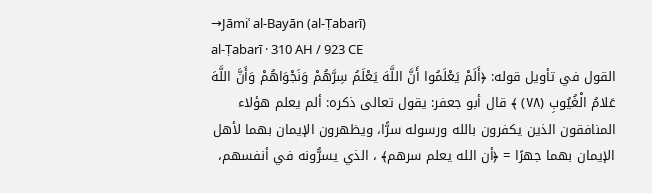→Jāmiʿ al-Bayān (al-Ṭabarī)
al-Ṭabarī · 310 AH / 923 CE
القول في تأويل قوله: ﴿أَلَمْ يَعْلَمُوا أَنَّ اللَّهَ يَعْلَمُ سِرَّهُمْ وَنَجْوَاهُمْ وَأَنَّ اللَّهَ عَلامُ الْغُيُوبِ (٧٨) ﴾ قال أبو جعفر: يقول تعالى ذكره: ألم يعلم هؤلاء المنافقون الذين يكفرون بالله ورسوله سرًّا، ويظهرون الإيمان بهما لأهل الإيمان بهما جهرًا = ﴿أن الله يعلم سرهم﴾ ، الذي يسرُّونه في أنفسهم،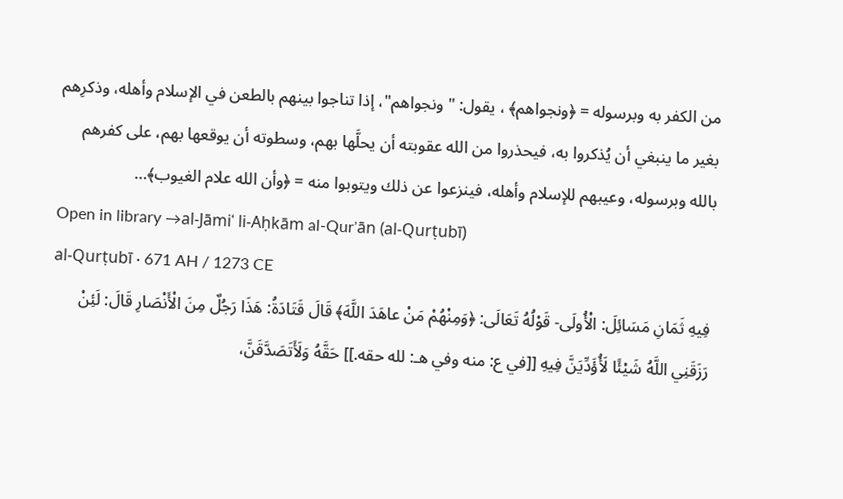من الكفر به وبرسوله = ﴿ونجواهم﴾ ، يقول: "ونجواهم"، إذا تناجوا بينهم بالطعن في الإسلام وأهله، وذكرِهم بغير ما ينبغي أن يُذكروا به، فيحذروا من الله عقوبته أن يحلَّها بهم، وسطوته أن يوقعها بهم، على كفرهم بالله وبرسوله، وعيبهم للإسلام وأهله، فينزعوا عن ذلك ويتوبوا منه = ﴿وأن الله علام الغيوب﴾…
Open in library →al-Jāmiʿ li-Aḥkām al-Qurʾān (al-Qurṭubī)
al-Qurṭubī · 671 AH / 1273 CE
فِيهِ ثَمَانِ مَسَائِلَ: الْأُولَى- قَوْلُهُ تَعَالَى: ﴿وَمِنْهُمْ مَنْ عاهَدَ اللَّهَ﴾ قَالَ قَتَادَةُ: هَذَا رَجُلٌ مِنَ الْأَنْصَارِ قَالَ: لَئِنْ رَزَقَنِي اللَّهُ شَيْئًا لَأُؤَدِّيَنَّ فِيهِ [[في ع: منه وفي هـ: لله حقه.]] حَقَّهُ وَلَأَتَصَدَّقَنَّ،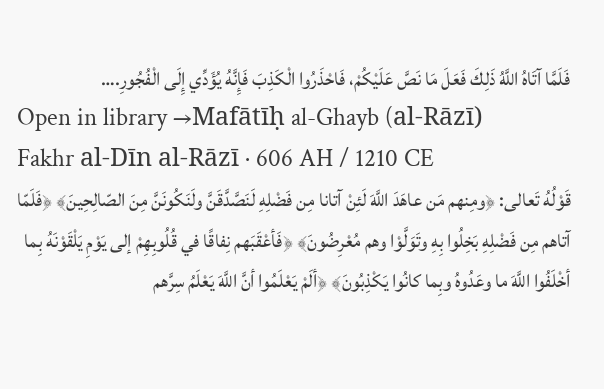فَلَمَّا آتَاهُ اللَّهُ ذَلِكَ فَعَلَ مَا نَصَّ عَلَيْكُمْ، فَاحْذَرُوا الْكَذِبَ فَإِنَّهُ يُؤَدِّي إِلَى الْفُجُورِ.…
Open in library →Mafātīḥ al-Ghayb (al-Rāzī)
Fakhr al-Dīn al-Rāzī · 606 AH / 1210 CE
قَوْلُهُ تَعالى: ﴿ومِنهم مَن عاهَدَ اللَّهَ لَئِنْ آتانا مِن فَضْلِهِ لَنَصَّدَّقَنَّ ولَنَكُونَنَّ مِنَ الصّالِحِينَ﴾ ﴿فَلَمّا آتاهم مِن فَضْلِهِ بَخِلُوا بِهِ وتَوَلَّوْا وهم مُعْرِضُونَ﴾ ﴿فَأعْقَبَهم نِفاقًا في قُلُوبِهِمْ إلى يَوْمِ يَلْقَوْنَهُ بِما أخْلَفُوا اللَّهَ ما وعَدُوهُ وبِما كانُوا يَكْذِبُونَ﴾ ﴿ألَمْ يَعْلَمُوا أنَّ اللَّهَ يَعْلَمُ سِرَّهم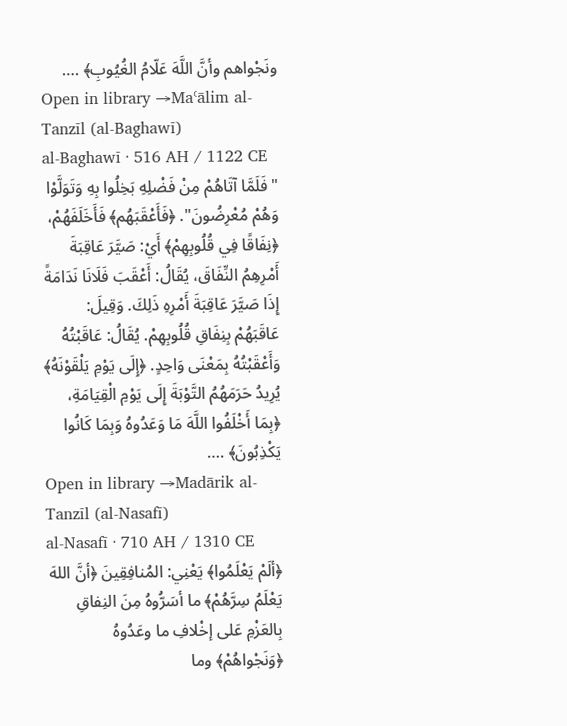ونَجْواهم وأنَّ اللَّهَ عَلّامُ الغُيُوبِ﴾ .…
Open in library →Maʿālim al-Tanzīl (al-Baghawī)
al-Baghawī · 516 AH / 1122 CE
"فَلَمَّا آتَاهُمْ مِنْ فَضْلِهِ بَخِلُوا بِهِ وَتَوَلَّوْا وَهُمْ مُعْرِضُونَ". ﴿فَأَعْقَبَهُم﴾ فَأَخَلَفَهُمْ، ﴿نِفَاقًا فِي قُلُوبِهِمْ﴾ أَيْ: صَيَّرَ عَاقِبَةَ أَمْرِهِمُ النِّفَاقَ، يُقَالُ: أَعْقَبَ فَلَانَا نَدَامَةً إِذَا صَيَّرَ عَاقِبَةَ أَمْرِهِ ذَلِكَ. وَقِيلَ: عَاقَبَهُمْ بِنِفَاقِ قُلُوبِهِمْ. يُقَالُ: عَاقَبْتُهُ وَأَعْقَبْتُهُ بِمَعْنَى وَاحِدٍ. ﴿إِلَى يَوْمِ يَلْقَوْنَهُ﴾ يُرِيدُ حَرَمَهُمُ التَّوْبَةَ إِلَى يَوْمِ الْقِيَامَةِ، ﴿بِمَا أَخْلَفُوا اللَّهَ مَا وَعَدُوهُ وَبِمَا كَانُوا يَكْذِبُونَ﴾ .…
Open in library →Madārik al-Tanzīl (al-Nasafī)
al-Nasafī · 710 AH / 1310 CE
﴿ألَمْ يَعْلَمُوا﴾ يَعْنِي: المُنافِقِينَ ﴿أنَّ اللهَ يَعْلَمُ سِرَّهُمْ﴾ ما أسَرُّوهُ مِنَ النِفاقِ بِالعَزْمِ عَلى إخْلافِ ما وعَدُوهُ ﴿وَنَجْواهُمْ﴾ وما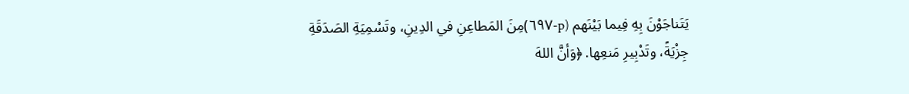يَتَناجَوْنَ بِهِ فِيما بَيْنَهم (p-٦٩٧)مِنَ المَطاعِنِ في الدِينِ، وتَسْمِيَةِ الصَدَقَةِ جِزْيَةً، وتَدْبِيرِ مَنعِها. ﴿وَأنَّ اللهَ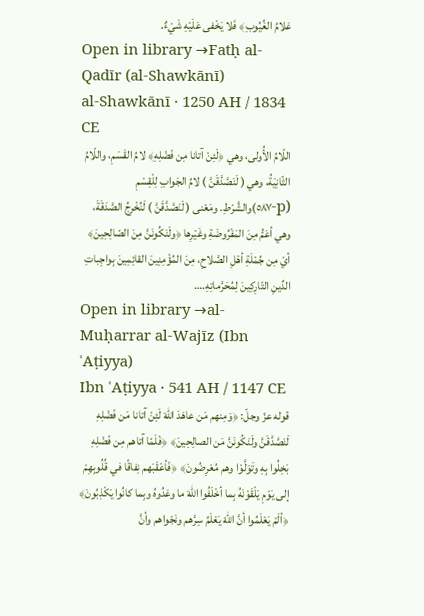عَلامُ الغُيُوبِ﴾ فَلا يَخْفى عَلَيْهِ شَيْءٌ.
Open in library →Fatḥ al-Qadīr (al-Shawkānī)
al-Shawkānī · 1250 AH / 1834 CE
اللّامُ الأُولى، وهي ﴿لَئِنْ آتانا مِن فَضْلِهِ﴾ لامُ القَسَمِ، واللّامُ الثّانِيَةُ، وهي ( لَنَصَّدَّقَنَّ ) لامُ الجَوابِ لِلْقِسْمِ (p-٥٨٧)والشَّرْطِ. ومَعْنى ( لَنَصَّدَّقَنَّ ) لَنُخْرِجُ الصَّدَقَةَ، وهي أعَمُّ مِنَ المَفْرُوضَةِ وغَيْرِها ﴿ولَنَكُونَنَّ مِنَ الصّالِحِينَ﴾ أيْ مِن جُمْلَةِ أهْلِ الصَّلاحِ، مِنَ المُؤْمِنِينَ القائِمِينَ بِواجِباتِ الدِّينِ التّارِكِينَ لِمُحَرَّماتِهِ.…
Open in library →al-Muḥarrar al-Wajīz (Ibn ʿAṭiyya)
Ibn ʿAṭiyya · 541 AH / 1147 CE
قوله عزّ وجلّ: ﴿وَمِنهم مَن عاهَدَ اللهَ لَئِنْ آتانا مَن فَضْلِهِ لَنَصَّدَّقَنَّ ولَنَكُونَنَّ مَن الصالِحِينَ﴾ ﴿فَلَمّا آتاهم مِن فَضْلِهِ بَخِلُوا بِهِ وتَوَلَّوْا وهم مُعْرِضُونَ﴾ ﴿فَأعْقَبَهم نِفاقًا في قُلُوبِهِمْ إلى يَوْمِ يَلْقَوْنَهُ بِما أخْلَفُوا اللهَ ما وعَدُوهُ وبِما كانُوا يَكْذِبُونَ﴾ ﴿ألَمْ يَعْلَمُوا أنَّ اللهَ يَعْلَمُ سِرَّهم ونَجْواهم وأنَّ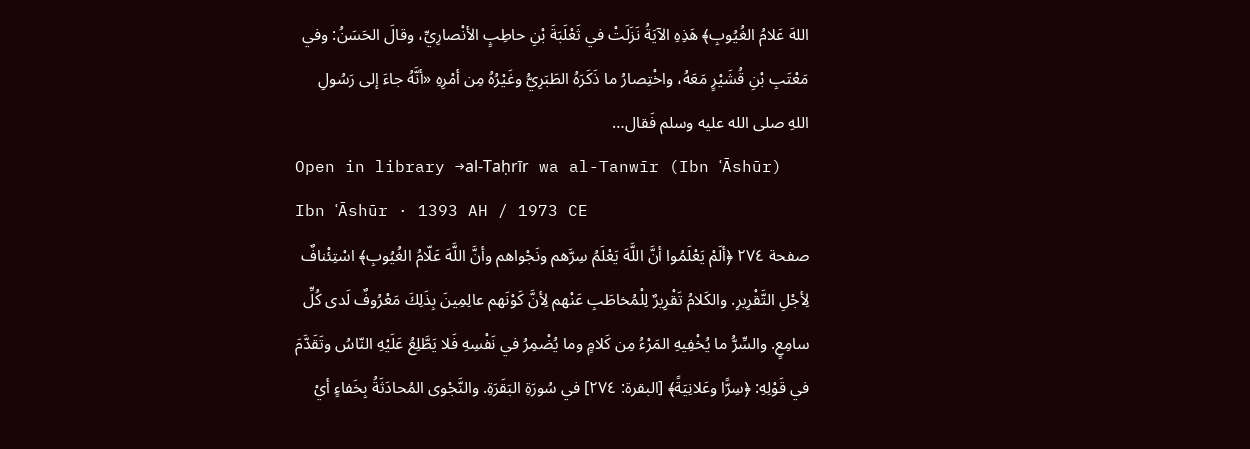اللهَ عَلامُ الغُيُوبِ﴾ هَذِهِ الآيَةُ نَزَلَتْ في ثَعْلَبَةَ بْنِ حاطِبٍ الأنْصارِيِّ، وقالَ الحَسَنُ: وفي مَعْتَبِ بْنِ قُشَيْرٍ مَعَهُ، واخْتِصارُ ما ذَكَرَهُ الطَبَرِيُّ وغَيْرُهُ مِن أمْرِهِ «أنَّهُ جاءَ إلى رَسُولِ اللهِ صلى الله عليه وسلم فَقال…
Open in library →al-Taḥrīr wa al-Tanwīr (Ibn ʿĀshūr)
Ibn ʿĀshūr · 1393 AH / 1973 CE
صفحة ٢٧٤ ﴿ألَمْ يَعْلَمُوا أنَّ اللَّهَ يَعْلَمُ سِرَّهم ونَجْواهم وأنَّ اللَّهَ عَلّامُ الغُيُوبِ﴾ اسْتِئْنافٌ لِأجْلِ التَّقْرِيرِ. والكَلامُ تَقْرِيرٌ لِلْمُخاطَبِ عَنْهم لِأنَّ كَوْنَهم عالِمِينَ بِذَلِكَ مَعْرُوفٌ لَدى كُلِّ سامِعٍ. والسِّرُّ ما يُخْفِيهِ المَرْءُ مِن كَلامٍ وما يُضْمِرُ في نَفْسِهِ فَلا يَطَّلِعُ عَلَيْهِ النّاسُ وتَقَدَّمَ في قَوْلِهِ: ﴿سِرًّا وعَلانِيَةً﴾ [البقرة: ٢٧٤] في سُورَةِ البَقَرَةِ. والنَّجْوى المُحادَثَةُ بِخَفاءٍ أيْ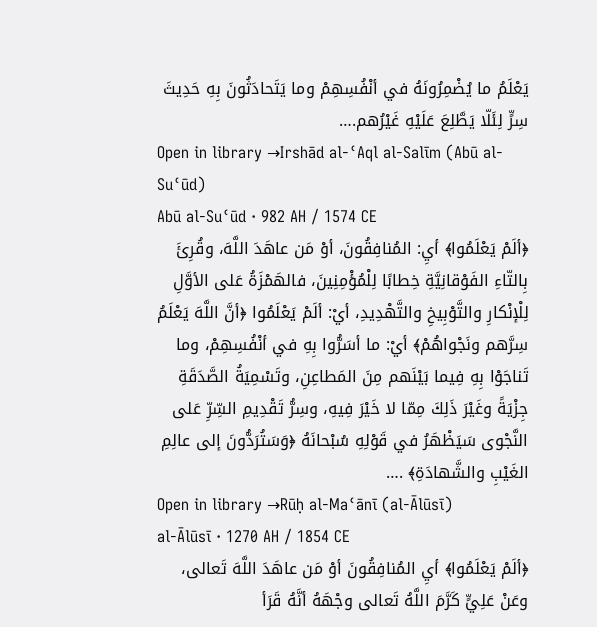يَعْلَمُ ما يُضْمِرُونَهُ في أنْفُسِهِمْ وما يَتَحادَثُونَ بِهِ حَدِيثَ سِرٍّ لِئَلّا يَطَّلِعَ عَلَيْهِ غَيْرُهم.…
Open in library →Irshād al-ʿAql al-Salīm (Abū al-Suʿūd)
Abū al-Suʿūd · 982 AH / 1574 CE
﴿ألَمْ يَعْلَمُوا﴾ أيِ: المُنافِقُونَ، أوْ مَن عاهَدَ اللَّهَ، وقُرِئَ بِالتّاءِ الفَوْقانِيَّةِ خِطابًا لِلْمُؤْمِنِينَ، فالهَمْزَةُ عَلى الأوَّلِ لِلْإنْكارِ والتَّوْبِيخِ والتَّهْدِيدِ، أيْ: ألَمْ يَعْلَمُوا ﴿أنَّ اللَّهَ يَعْلَمُ سِرَّهم ونَجْواهُمْ﴾ أيْ: ما أسَرُّوا بِهِ في أنْفُسِهِمْ، وما تَناجَوْا بِهِ فِيما بَيْنَهم مِنَ المَطاعِنِ، وتَسْمِيَةُ الصَّدَقَةِ جِزْيَةً وغَيْرَ ذَلِكَ مِمّا لا خَيْرَ فِيهِ، وسِرُّ تَقْدِيمِ السِّرِّ عَلى النَّجْوى سَيَظْهَرُ في قَوْلِهِ سُبْحانَهُ ﴿وَسَتُرَدُّونَ إلى عالِمِ الغَيْبِ والشَّهادَةِ﴾ .…
Open in library →Rūḥ al-Maʿānī (al-Ālūsī)
al-Ālūsī · 1270 AH / 1854 CE
﴿ألَمْ يَعْلَمُوا﴾ أيِ المُنافِقُونَ أوْ مَن عاهَدَ اللَّهَ تَعالى، وعَنْ عَلِيٍّ كَرَّمَ اللَّهُ تَعالى وجْهَهُ أنَّهُ قَرَأ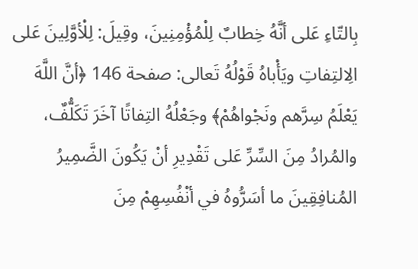بِالتّاءِ عَلى أنَّهُ خِطابٌ لِلْمُؤْمِنِينَ، وقِيلَ: لِلْأوَّلِينَ عَلى الِالتِفاتِ ويَأْباهُ قَوْلُهُ تَعالى: صفحة 146 ﴿أنَّ اللَّهَ يَعْلَمُ سِرَّهم ونَجْواهُمْ﴾ وجَعْلُهُ التِفاتًا آخَرَ تَكَلُّفٌ، والمُرادُ مِنَ السِّرِّ عَلى تَقْدِيرِ أنْ يَكُونَ الضَّمِيرُ المُنافِقِينَ ما أسَرُّوهُ في أنْفُسِهِمْ مِنَ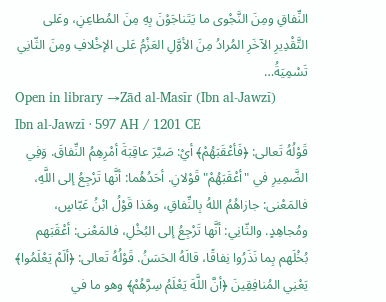النِّفاقِ ومِنَ النَّجْوى ما يَتَناجَوْنَ بِهِ مِنَ المُطاعِنِ، وعَلى التَّقْدِيرِ الآخَرِ المُرادُ مِنَ الأوَّلِ العَزْمُ عَلى الإخْلافِ ومِنَ الثّانِي تَسْمِيَةُ…
Open in library →Zād al-Masīr (Ibn al-Jawzī)
Ibn al-Jawzī · 597 AH / 1201 CE
قَوْلُهُ تَعالى: ﴿فَأعْقَبَهُمْ﴾ أيْ: صَيَّرَ عاقِبَةَ أمْرِهِمُ النِّفاقَ. وَفِي الضَّمِيرِ في "أعْقَبَهُمْ" قَوْلانِ. أحَدُهُما: أنَّها تَرْجِعُ إلى اللَّهِ، فالمَعْنى: جازاهُمُ اللهُ بِالنِّفاقِ، وهَذا قَوْلُ ابْنُ عَبّاسٍ، ومُجاهِدٍ. والثّانِي: أنَّها تَرْجِعُ إلى البُخْلِ، فالمَعْنى: أعْقَبَهم بُخْلَهم بِما نَذَرُوا نِفاقًا، قالَهُ الحَسَنُ. قَوْلُهُ تَعالى: ﴿ألَمْ يَعْلَمُوا﴾ يَعْنِي المُنافِقِينَ ﴿أنَّ اللَّهَ يَعْلَمُ سِرَّهُمْ﴾ وهو ما في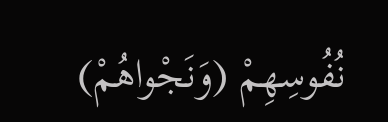نُفُوسِهِمْ (وَنَجْواهُمْ)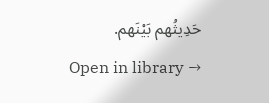حَدِيثُهم بَيْنَهم.
Open in library →